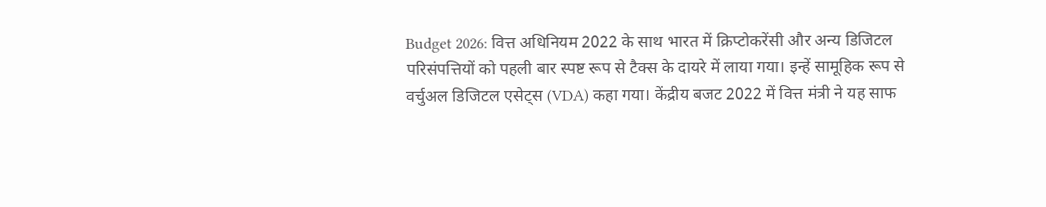Budget 2026: वित्त अधिनियम 2022 के साथ भारत में क्रिप्टोकरेंसी और अन्य डिजिटल परिसंपत्तियों को पहली बार स्पष्ट रूप से टैक्स के दायरे में लाया गया। इन्हें सामूहिक रूप से वर्चुअल डिजिटल एसेट्स (VDA) कहा गया। केंद्रीय बजट 2022 में वित्त मंत्री ने यह साफ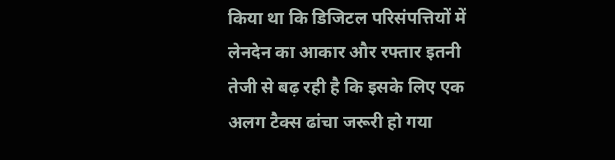किया था कि डिजिटल परिसंपत्तियों में लेनदेन का आकार और रफ्तार इतनी तेजी से बढ़ रही है कि इसके लिए एक अलग टैक्स ढांचा जरूरी हो गया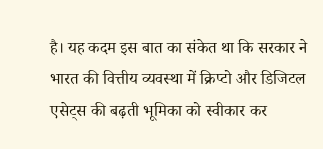है। यह कदम इस बात का संकेत था कि सरकार ने भारत की वित्तीय व्यवस्था में क्रिप्टो और डिजिटल एसेट्स की बढ़ती भूमिका को स्वीकार कर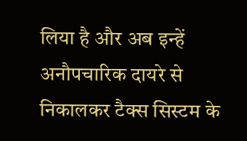लिया है और अब इन्हें अनौपचारिक दायरे से निकालकर टैक्स सिस्टम के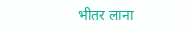भीतर लाना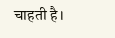चाहती है।